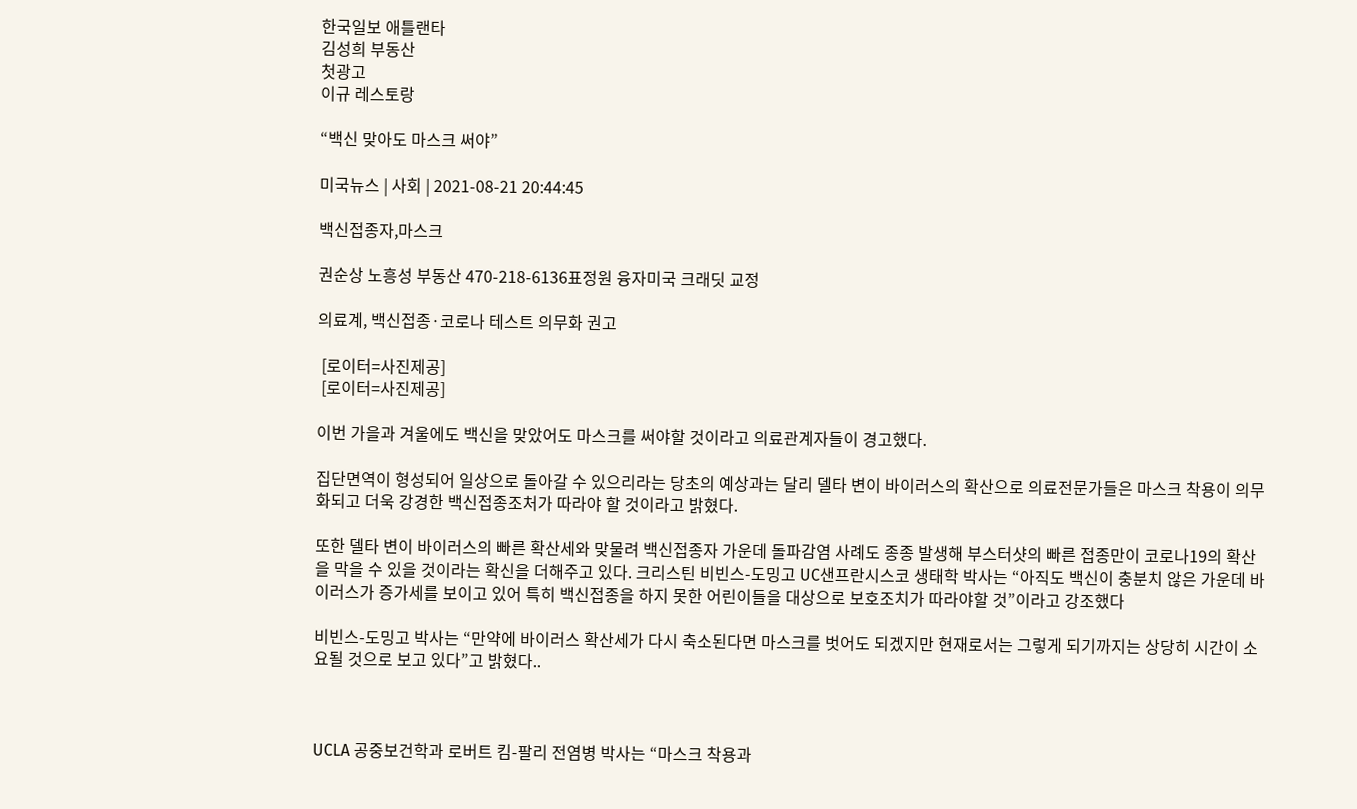한국일보 애틀랜타
김성희 부동산
첫광고
이규 레스토랑

“백신 맞아도 마스크 써야”

미국뉴스 | 사회 | 2021-08-21 20:44:45

백신접종자,마스크

권순상 노흥성 부동산 470-218-6136표정원 융자미국 크래딧 교정

의료계, 백신접종·코로나 테스트 의무화 권고

 [로이터=사진제공]
 [로이터=사진제공]

이번 가을과 겨울에도 백신을 맞았어도 마스크를 써야할 것이라고 의료관계자들이 경고했다.

집단면역이 형성되어 일상으로 돌아갈 수 있으리라는 당초의 예상과는 달리 델타 변이 바이러스의 확산으로 의료전문가들은 마스크 착용이 의무화되고 더욱 강경한 백신접종조처가 따라야 할 것이라고 밝혔다.

또한 델타 변이 바이러스의 빠른 확산세와 맞물려 백신접종자 가운데 돌파감염 사례도 종종 발생해 부스터샷의 빠른 접종만이 코로나19의 확산을 막을 수 있을 것이라는 확신을 더해주고 있다. 크리스틴 비빈스-도밍고 UC샌프란시스코 생태학 박사는 “아직도 백신이 충분치 않은 가운데 바이러스가 증가세를 보이고 있어 특히 백신접종을 하지 못한 어린이들을 대상으로 보호조치가 따라야할 것”이라고 강조했다

비빈스-도밍고 박사는 “만약에 바이러스 확산세가 다시 축소된다면 마스크를 벗어도 되겠지만 현재로서는 그렇게 되기까지는 상당히 시간이 소요될 것으로 보고 있다”고 밝혔다..



UCLA 공중보건학과 로버트 킴-팔리 전염병 박사는 “마스크 착용과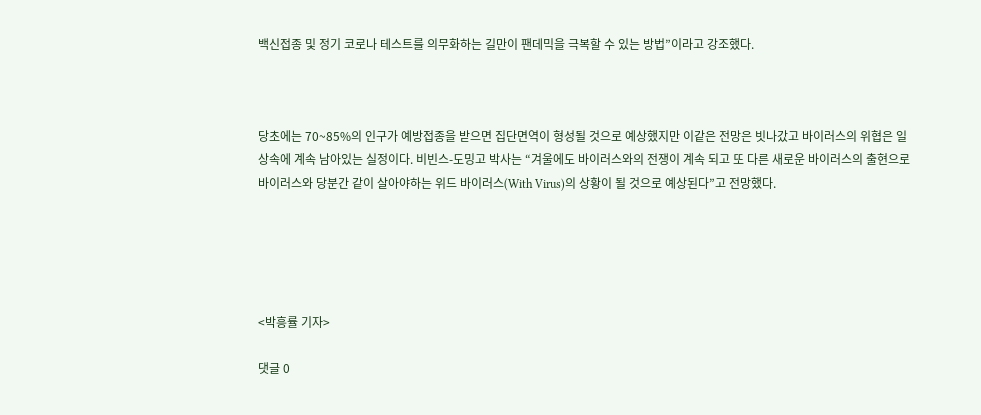백신접종 및 정기 코로나 테스트를 의무화하는 길만이 팬데믹을 극복할 수 있는 방법”이라고 강조했다.



당초에는 70~85%의 인구가 예방접종을 받으면 집단면역이 형성될 것으로 예상했지만 이같은 전망은 빗나갔고 바이러스의 위협은 일상속에 계속 남아있는 실정이다. 비빈스-도밍고 박사는 “겨울에도 바이러스와의 전쟁이 계속 되고 또 다른 새로운 바이러스의 출현으로 바이러스와 당분간 같이 살아야하는 위드 바이러스(With Virus)의 상황이 될 것으로 예상된다”고 전망했다.





<박흥률 기자>

댓글 0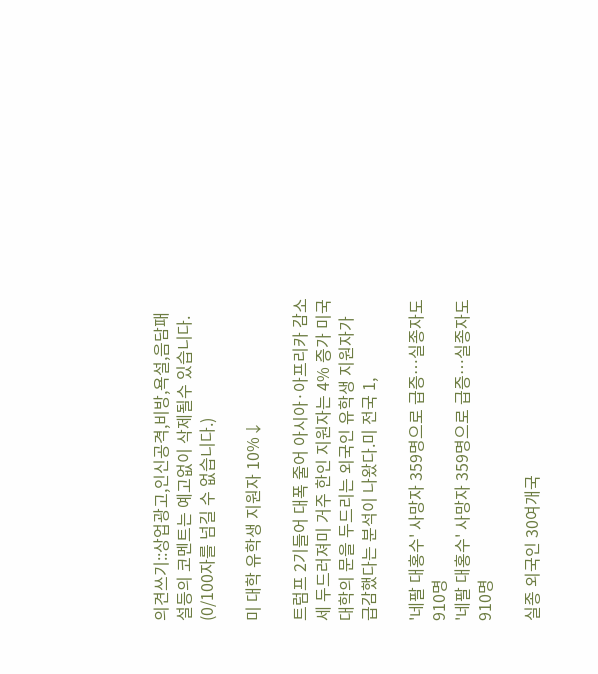의견쓰기::상업광고,인신공격,비방,욕설,음담패설등의 코멘트는 예고없이 삭제될수 있습니다. (0/100자를 넘길 수 없습니다.)

미 대학 유학생 지원자 10%↓

트럼프 2기들어 대폭 줄어 아시아·아프리카 감소세 두드러져미 거주 한인 지원자는 4% 증가 미국 대학의 문을 두드리는 외국인 유학생 지원자가 급감했다는 분석이 나왔다.미 전국 1,

'네팔 대홍수' 사망자 359명으로 급증…실종자도 910명
'네팔 대홍수' 사망자 359명으로 급증…실종자도 910명

실종 외국인 30여개국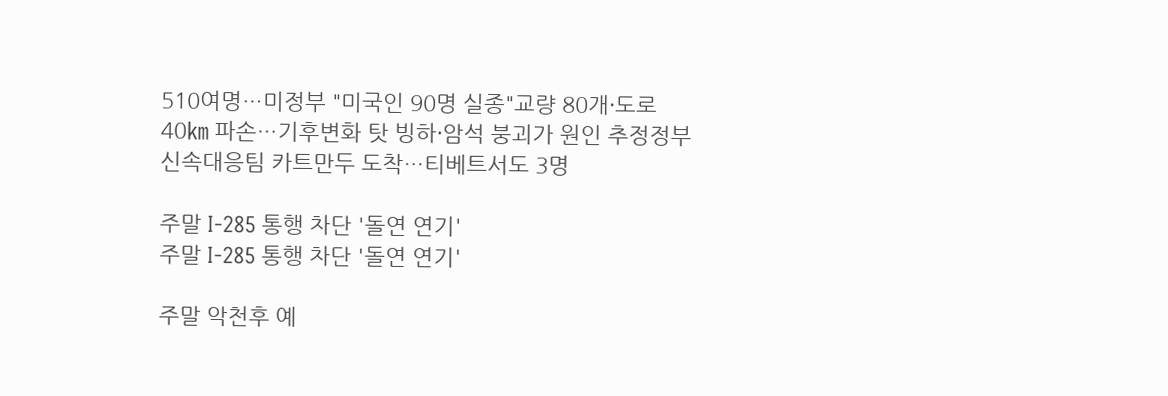510여명…미정부 "미국인 90명 실종"교량 80개·도로 40㎞ 파손…기후변화 탓 빙하·암석 붕괴가 원인 추정정부 신속대응팀 카트만두 도착…티베트서도 3명

주말 I-285 통행 차단 '돌연 연기'
주말 I-285 통행 차단 '돌연 연기'

주말 악천후 예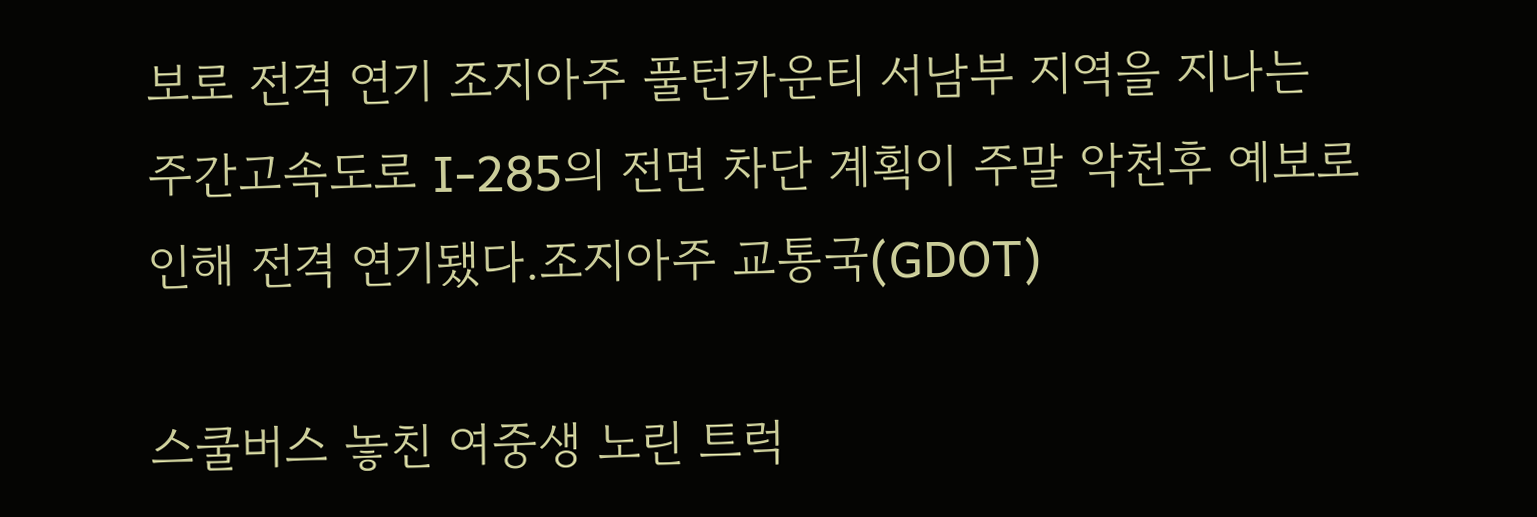보로 전격 연기 조지아주 풀턴카운티 서남부 지역을 지나는 주간고속도로 I-285의 전면 차단 계획이 주말 악천후 예보로 인해 전격 연기됐다.조지아주 교통국(GDOT)

스쿨버스 놓친 여중생 노린 트럭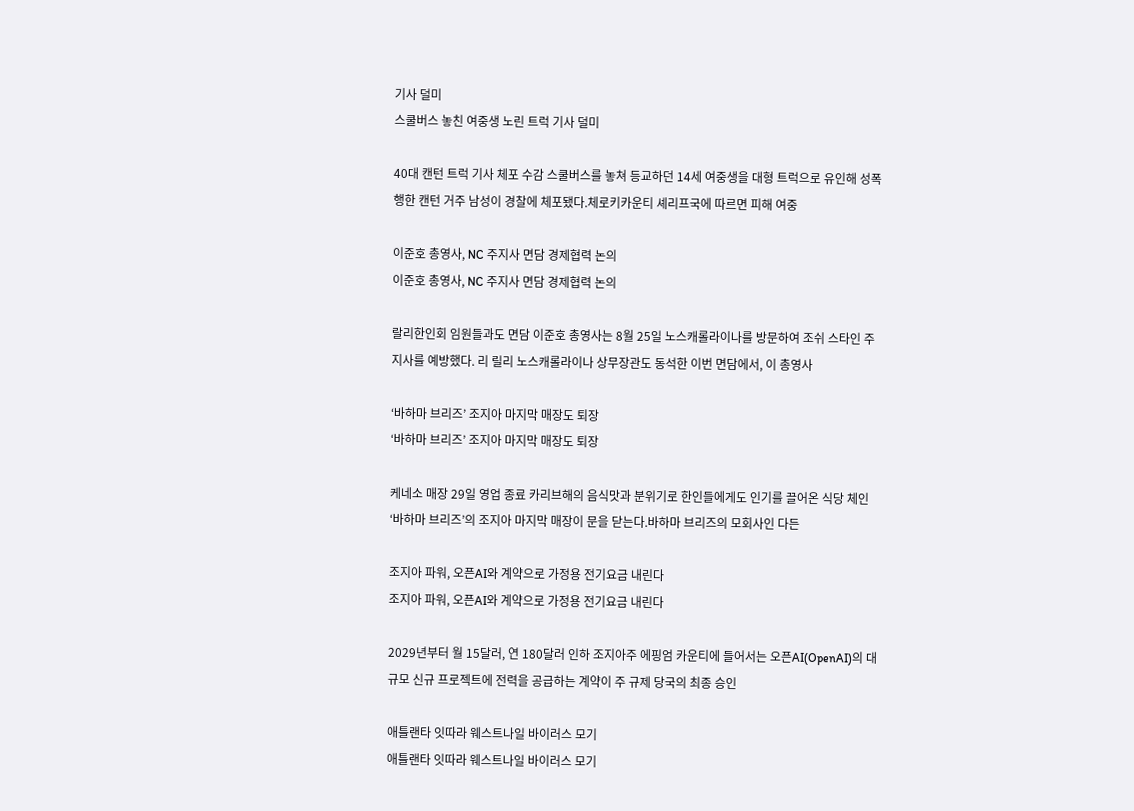기사 덜미
스쿨버스 놓친 여중생 노린 트럭 기사 덜미

40대 캔턴 트럭 기사 체포 수감 스쿨버스를 놓쳐 등교하던 14세 여중생을 대형 트럭으로 유인해 성폭행한 캔턴 거주 남성이 경찰에 체포됐다.체로키카운티 셰리프국에 따르면 피해 여중

이준호 총영사, NC 주지사 면담 경제협력 논의
이준호 총영사, NC 주지사 면담 경제협력 논의

랄리한인회 임원들과도 면담 이준호 총영사는 8월 25일 노스캐롤라이나를 방문하여 조쉬 스타인 주지사를 예방했다. 리 릴리 노스캐롤라이나 상무장관도 동석한 이번 면담에서, 이 총영사

‘바하마 브리즈’ 조지아 마지막 매장도 퇴장
‘바하마 브리즈’ 조지아 마지막 매장도 퇴장

케네소 매장 29일 영업 종료 카리브해의 음식맛과 분위기로 한인들에게도 인기를 끌어온 식당 체인 ‘바하마 브리즈’의 조지아 마지막 매장이 문을 닫는다.바하마 브리즈의 모회사인 다든

조지아 파워, 오픈AI와 계약으로 가정용 전기요금 내린다
조지아 파워, 오픈AI와 계약으로 가정용 전기요금 내린다

2029년부터 월 15달러, 연 180달러 인하 조지아주 에핑엄 카운티에 들어서는 오픈AI(OpenAI)의 대규모 신규 프로젝트에 전력을 공급하는 계약이 주 규제 당국의 최종 승인

애틀랜타 잇따라 웨스트나일 바이러스 모기
애틀랜타 잇따라 웨스트나일 바이러스 모기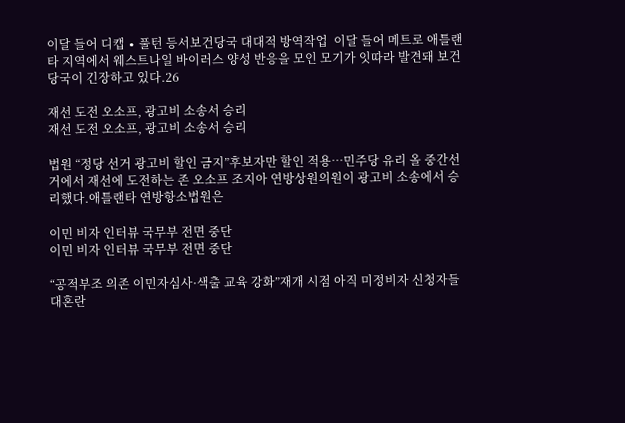이달 들어 디캡 ∙ 풀턴 등서보건당국 대대적 방역작업  이달 들어 메트로 애틀랜타 지역에서 웨스트나일 바이러스 양성 반응을 모인 모기가 잇따라 발견돼 보건당국이 긴장하고 있다.26

재선 도전 오소프, 광고비 소송서 승리
재선 도전 오소프, 광고비 소송서 승리

법원 “정당 선거 광고비 할인 금지”후보자만 할인 적용…민주당 유리 올 중간선거에서 재선에 도전하는 존 오소프 조지아 연방상원의원이 광고비 소송에서 승리했다.애틀랜타 연방항소법원은

이민 비자 인터뷰 국무부 전면 중단
이민 비자 인터뷰 국무부 전면 중단

“공적부조 의존 이민자심사·색출 교육 강화”재개 시점 아직 미정비자 신청자들 대혼란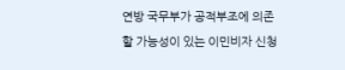연방 국무부가 공적부조에 의존할 가능성이 있는 이민비자 신청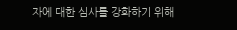자에 대한 심사를 강화하기 위해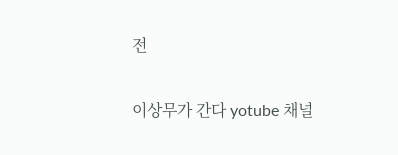전

이상무가 간다 yotube 채널